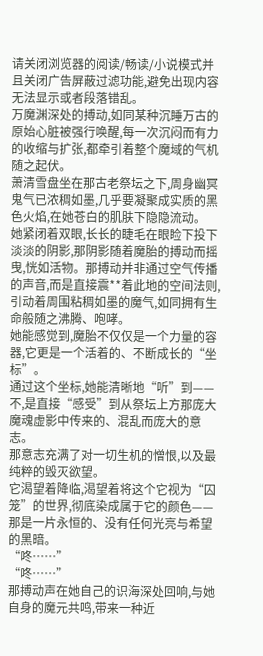请关闭浏览器的阅读/畅读/小说模式并且关闭广告屏蔽过滤功能,避免出现内容无法显示或者段落错乱。
万魔渊深处的搏动,如同某种沉睡万古的原始心脏被强行唤醒,每一次沉闷而有力的收缩与扩张,都牵引着整个魔域的气机随之起伏。
萧清雪盘坐在那古老祭坛之下,周身幽冥鬼气已浓稠如墨,几乎要凝聚成实质的黑色火焰,在她苍白的肌肤下隐隐流动。
她紧闭着双眼,长长的睫毛在眼睑下投下淡淡的阴影,那阴影随着魔胎的搏动而摇曳,恍如活物。那搏动并非通过空气传播的声音,而是直接震**着此地的空间法则,引动着周围粘稠如墨的魔气,如同拥有生命般随之沸腾、咆哮。
她能感觉到,魔胎不仅仅是一个力量的容器,它更是一个活着的、不断成长的“坐标”。
通过这个坐标,她能清晰地“听”到——不,是直接“感受”到从祭坛上方那庞大魔魂虚影中传来的、混乱而庞大的意志。
那意志充满了对一切生机的憎恨,以及最纯粹的毁灭欲望。
它渴望着降临,渴望着将这个它视为“囚笼”的世界,彻底染成属于它的颜色——那是一片永恒的、没有任何光亮与希望的黑暗。
“咚……”
“咚……”
那搏动声在她自己的识海深处回响,与她自身的魔元共鸣,带来一种近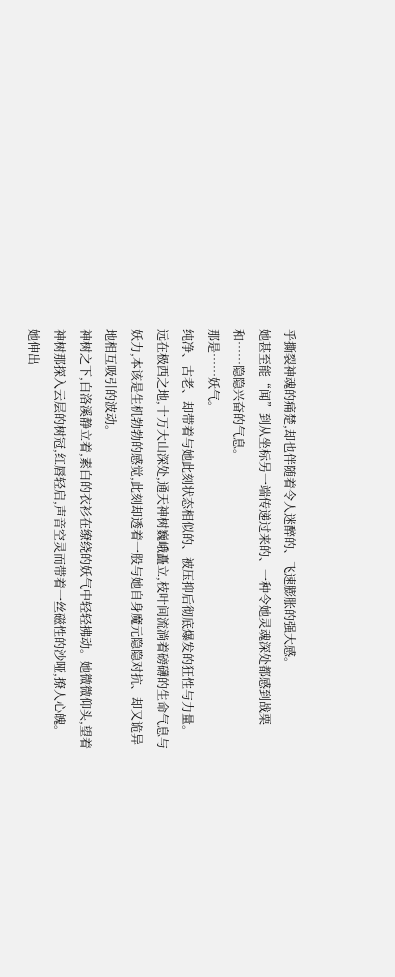乎撕裂神魂的痛楚,却也伴随着令人迷醉的、飞速膨胀的强大感。
她甚至能“闻”到从坐标另一端传递过来的、一种令她灵魂深处都感到战栗和……隐隐兴奋的气息。
那是……妖气。
纯净、古老、却带着与她此刻状态相似的、被压抑后彻底爆发的狂性与力量。
远在极西之地,十万大山深处,通天神树巍峨矗立,枝叶间流淌着磅礴的生命气息与妖力,本该是生机勃勃的感觉,此刻却透着一股与她自身魔元隐隐对抗、却又诡异地相互吸引的波动。
神树之下,白洛溪静立着,素白的衣衫在缭绕的妖气中轻轻拂动。她微微仰头,望着神树那探入云层的树冠,红唇轻启,声音空灵而带着一丝磁性的沙哑,撩人心魄。
她伸出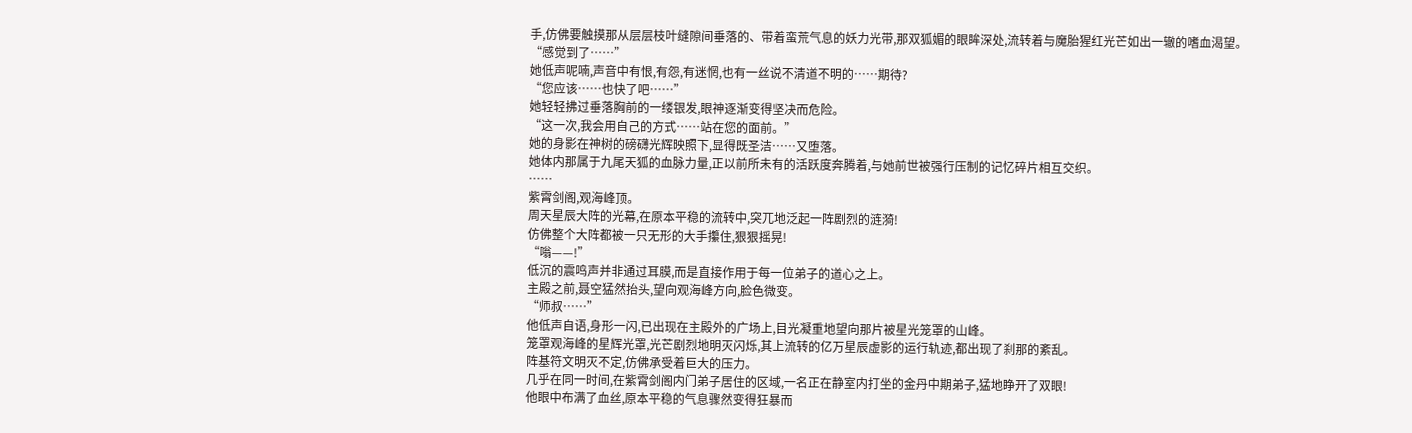手,仿佛要触摸那从层层枝叶缝隙间垂落的、带着蛮荒气息的妖力光带,那双狐媚的眼眸深处,流转着与魔胎猩红光芒如出一辙的嗜血渴望。
“感觉到了……”
她低声呢喃,声音中有恨,有怨,有迷惘,也有一丝说不清道不明的……期待?
“您应该……也快了吧……”
她轻轻拂过垂落胸前的一缕银发,眼神逐渐变得坚决而危险。
“这一次,我会用自己的方式……站在您的面前。”
她的身影在神树的磅礴光辉映照下,显得既圣洁……又堕落。
她体内那属于九尾天狐的血脉力量,正以前所未有的活跃度奔腾着,与她前世被强行压制的记忆碎片相互交织。
……
紫霄剑阁,观海峰顶。
周天星辰大阵的光幕,在原本平稳的流转中,突兀地泛起一阵剧烈的涟漪!
仿佛整个大阵都被一只无形的大手攥住,狠狠摇晃!
“嗡——!”
低沉的震鸣声并非通过耳膜,而是直接作用于每一位弟子的道心之上。
主殿之前,聂空猛然抬头,望向观海峰方向,脸色微变。
“师叔……”
他低声自语,身形一闪,已出现在主殿外的广场上,目光凝重地望向那片被星光笼罩的山峰。
笼罩观海峰的星辉光罩,光芒剧烈地明灭闪烁,其上流转的亿万星辰虚影的运行轨迹,都出现了刹那的紊乱。
阵基符文明灭不定,仿佛承受着巨大的压力。
几乎在同一时间,在紫霄剑阁内门弟子居住的区域,一名正在静室内打坐的金丹中期弟子,猛地睁开了双眼!
他眼中布满了血丝,原本平稳的气息骤然变得狂暴而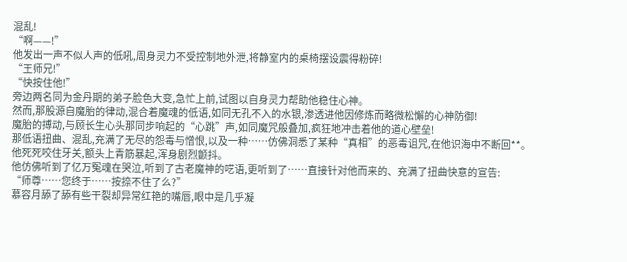混乱!
“啊——!”
他发出一声不似人声的低吼,周身灵力不受控制地外泄,将静室内的桌椅摆设震得粉碎!
“王师兄!”
“快按住他!”
旁边两名同为金丹期的弟子脸色大变,急忙上前,试图以自身灵力帮助他稳住心神。
然而,那股源自魔胎的律动,混合着魔魂的低语,如同无孔不入的水银,渗透进他因修炼而略微松懈的心神防御!
魔胎的搏动,与顾长生心头那同步响起的“心跳”声,如同魔咒般叠加,疯狂地冲击着他的道心壁垒!
那低语扭曲、混乱,充满了无尽的怨毒与憎恨,以及一种……仿佛洞悉了某种“真相”的恶毒诅咒,在他识海中不断回**。
他死死咬住牙关,额头上青筋暴起,浑身剧烈颤抖。
他仿佛听到了亿万冤魂在哭泣,听到了古老魔神的呓语,更听到了……直接针对他而来的、充满了扭曲快意的宣告:
“师尊……您终于……按捺不住了么?”
慕容月舔了舔有些干裂却异常红艳的嘴唇,眼中是几乎凝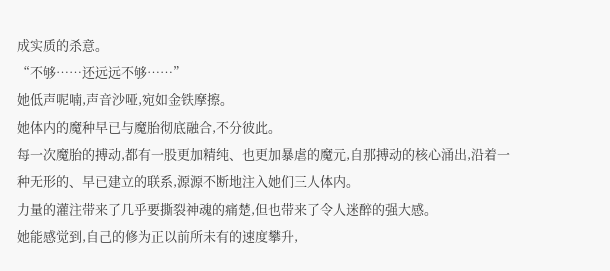成实质的杀意。
“不够……还远远不够……”
她低声呢喃,声音沙哑,宛如金铁摩擦。
她体内的魔种早已与魔胎彻底融合,不分彼此。
每一次魔胎的搏动,都有一股更加精纯、也更加暴虐的魔元,自那搏动的核心涌出,沿着一种无形的、早已建立的联系,源源不断地注入她们三人体内。
力量的灌注带来了几乎要撕裂神魂的痛楚,但也带来了令人迷醉的强大感。
她能感觉到,自己的修为正以前所未有的速度攀升,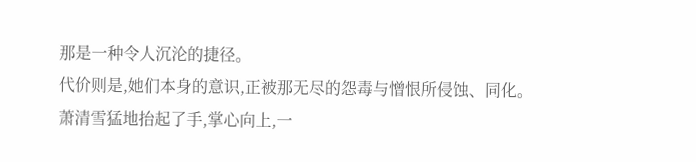那是一种令人沉沦的捷径。
代价则是,她们本身的意识,正被那无尽的怨毒与憎恨所侵蚀、同化。
萧清雪猛地抬起了手,掌心向上,一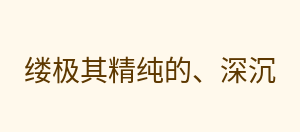缕极其精纯的、深沉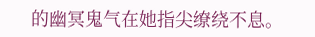的幽冥鬼气在她指尖缭绕不息。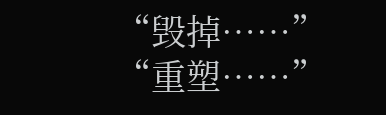“毁掉……”
“重塑……”